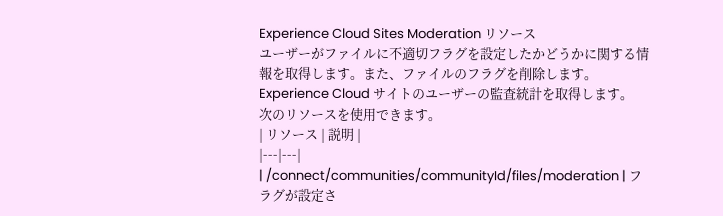Experience Cloud Sites Moderation リソース
ユーザーがファイルに不適切フラグを設定したかどうかに関する情報を取得します。また、ファイルのフラグを削除します。Experience Cloud サイトのユーザーの監査統計を取得します。
次のリソースを使用できます。
| リソース | 説明 |
|---|---|
| /connect/communities/communityId/files/moderation | フラグが設定さ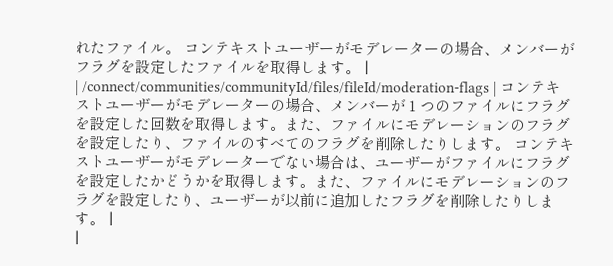れたファイル。 コンテキストユーザーがモデレーターの場合、メンバーがフラグを設定したファイルを取得します。 |
| /connect/communities/communityId/files/fileId/moderation-flags | コンテキストユーザーがモデレーターの場合、メンバーが 1 つのファイルにフラグを設定した回数を取得します。また、ファイルにモデレーションのフラグを設定したり、ファイルのすべてのフラグを削除したりします。 コンテキストユーザーがモデレーターでない場合は、ユーザーがファイルにフラグを設定したかどうかを取得します。また、ファイルにモデレーションのフラグを設定したり、ユーザーが以前に追加したフラグを削除したりします。 |
|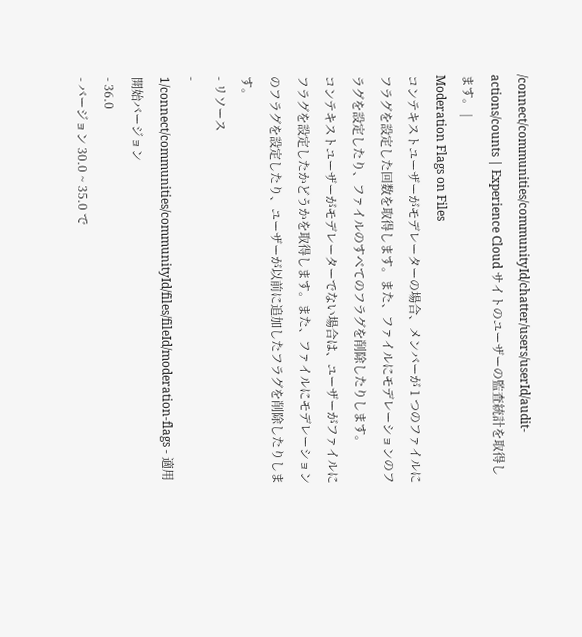/connect/communities/communityId/chatter/users/userId/audit-actions/counts | Experience Cloud サイトのユーザーの監査統計を取得します。 |
Moderation Flags on Files
コンテキストユーザーがモデレーターの場合、メンバーが 1 つのファイルにフラグを設定した回数を取得します。また、ファイルにモデレーションのフラグを設定したり、ファイルのすべてのフラグを削除したりします。
コンテキストユーザーがモデレーターでない場合は、ユーザーがファイルにフラグを設定したかどうかを取得します。また、ファイルにモデレーションのフラグを設定したり、ユーザーが以前に追加したフラグを削除したりします。
- リソース
-
1/connect/communities/communityId/files/fileId/moderation-flags - 適用開始バージョン
- 36.0
- バージョン 30.0 ~ 35.0 で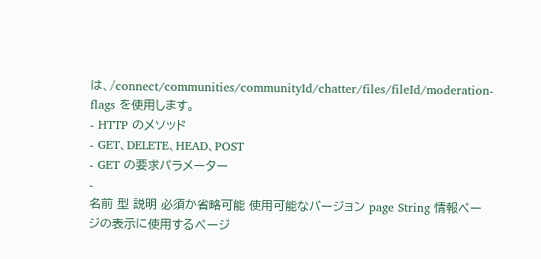は、/connect/communities/communityId/chatter/files/fileId/moderation-flags を使用します。
- HTTP のメソッド
- GET、DELETE、HEAD、POST
- GET の要求パラメーター
-
名前 型 説明 必須か省略可能 使用可能なバージョン page String 情報ページの表示に使用するページ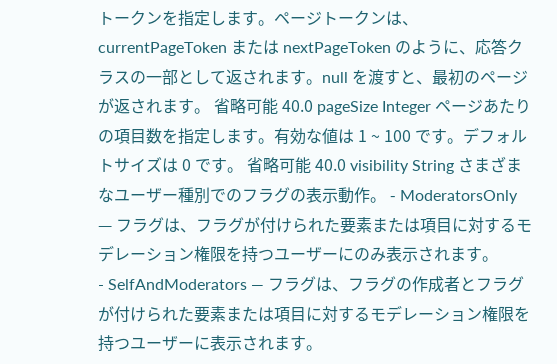トークンを指定します。ページトークンは、currentPageToken または nextPageToken のように、応答クラスの一部として返されます。null を渡すと、最初のページが返されます。 省略可能 40.0 pageSize Integer ページあたりの項目数を指定します。有効な値は 1 ~ 100 です。デフォルトサイズは 0 です。 省略可能 40.0 visibility String さまざまなユーザー種別でのフラグの表示動作。 - ModeratorsOnly — フラグは、フラグが付けられた要素または項目に対するモデレーション権限を持つユーザーにのみ表示されます。
- SelfAndModerators — フラグは、フラグの作成者とフラグが付けられた要素または項目に対するモデレーション権限を持つユーザーに表示されます。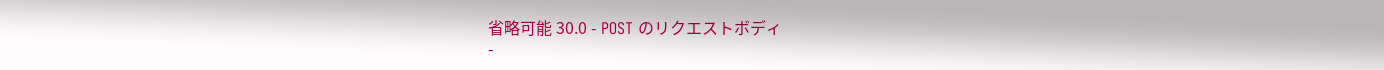省略可能 30.0 - POST のリクエストボディ
-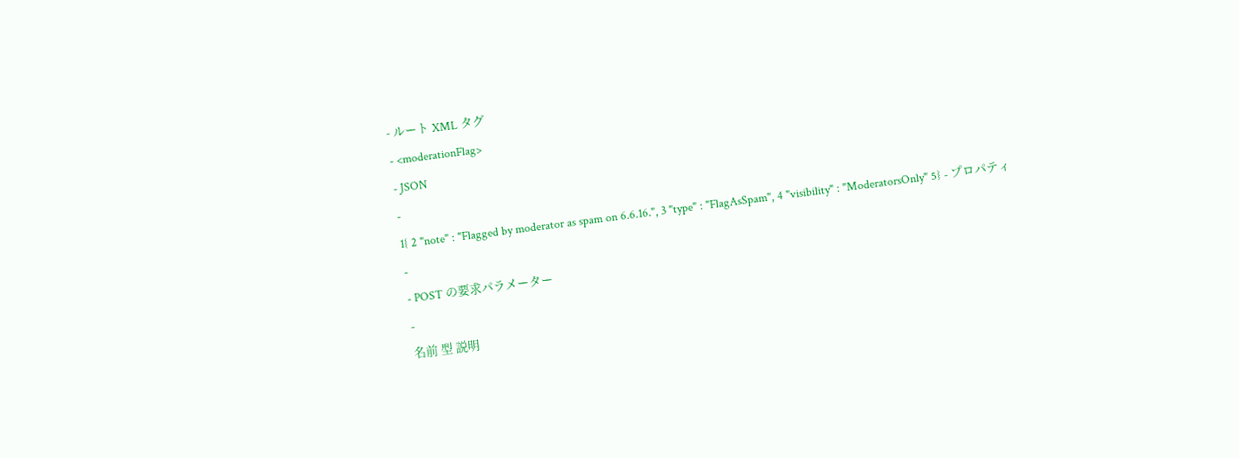- ルート XML タグ
- <moderationFlag>
- JSON
-
1{ 2 "note" : "Flagged by moderator as spam on 6.6.16.", 3 "type" : "FlagAsSpam", 4 "visibility" : "ModeratorsOnly" 5} - プロパティ
-
- POST の要求パラメーター
-
名前 型 説明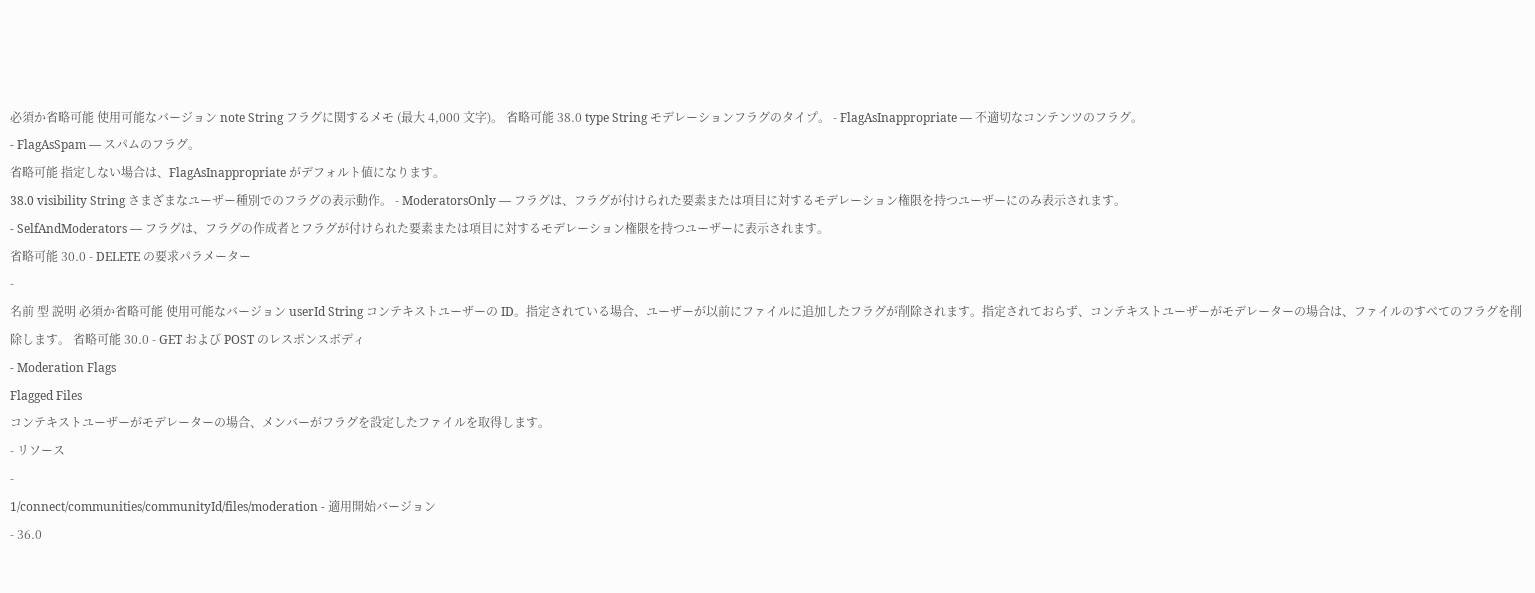必須か省略可能 使用可能なバージョン note String フラグに関するメモ (最大 4,000 文字)。 省略可能 38.0 type String モデレーションフラグのタイプ。 - FlagAsInappropriate — 不適切なコンテンツのフラグ。
- FlagAsSpam — スパムのフラグ。
省略可能 指定しない場合は、FlagAsInappropriate がデフォルト値になります。
38.0 visibility String さまざまなユーザー種別でのフラグの表示動作。 - ModeratorsOnly — フラグは、フラグが付けられた要素または項目に対するモデレーション権限を持つユーザーにのみ表示されます。
- SelfAndModerators — フラグは、フラグの作成者とフラグが付けられた要素または項目に対するモデレーション権限を持つユーザーに表示されます。
省略可能 30.0 - DELETE の要求パラメーター
-
名前 型 説明 必須か省略可能 使用可能なバージョン userId String コンテキストユーザーの ID。指定されている場合、ユーザーが以前にファイルに追加したフラグが削除されます。指定されておらず、コンテキストユーザーがモデレーターの場合は、ファイルのすべてのフラグを削除します。 省略可能 30.0 - GET および POST のレスポンスボディ
- Moderation Flags
Flagged Files
コンテキストユーザーがモデレーターの場合、メンバーがフラグを設定したファイルを取得します。
- リソース
-
1/connect/communities/communityId/files/moderation - 適用開始バージョン
- 36.0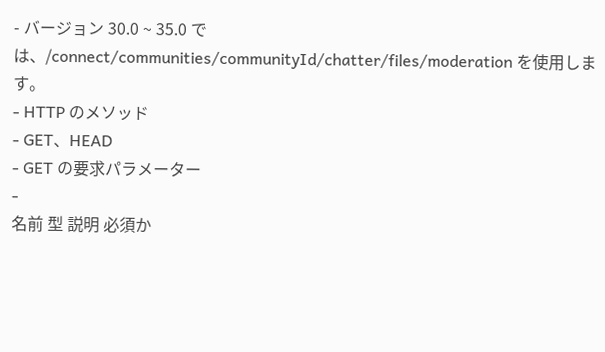- バージョン 30.0 ~ 35.0 では、/connect/communities/communityId/chatter/files/moderation を使用します。
- HTTP のメソッド
- GET、HEAD
- GET の要求パラメーター
-
名前 型 説明 必須か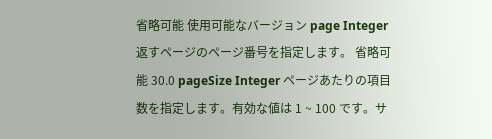省略可能 使用可能なバージョン page Integer 返すページのページ番号を指定します。 省略可能 30.0 pageSize Integer ページあたりの項目数を指定します。有効な値は 1 ~ 100 です。サ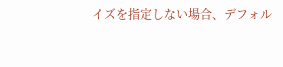イズを指定しない場合、デフォル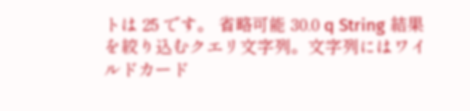トは 25 です。 省略可能 30.0 q String 結果を絞り込むクエリ文字列。文字列にはワイルドカード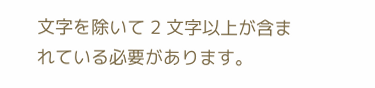文字を除いて 2 文字以上が含まれている必要があります。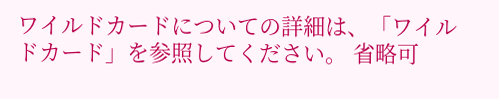ワイルドカードについての詳細は、「ワイルドカード」を参照してください。 省略可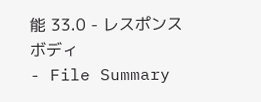能 33.0 - レスポンスボディ
- File Summary